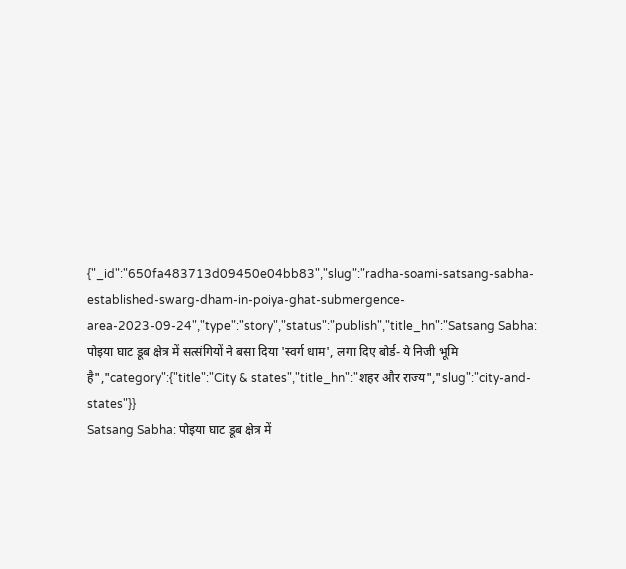{"_id":"650fa483713d09450e04bb83","slug":"radha-soami-satsang-sabha-established-swarg-dham-in-poiya-ghat-submergence-area-2023-09-24","type":"story","status":"publish","title_hn":"Satsang Sabha: पोइया घाट डूब क्षेत्र में सत्संगियों ने बसा दिया 'स्वर्ग धाम', लगा दिए बोर्ड- ये निजी भूमि है","category":{"title":"City & states","title_hn":"शहर और राज्य","slug":"city-and-states"}}
Satsang Sabha: पोइया घाट डूब क्षेत्र में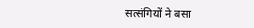सत्संगियों ने बसा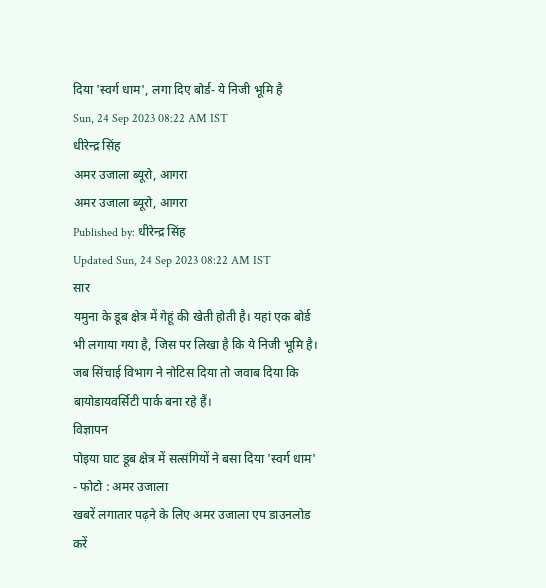दिया 'स्वर्ग धाम', लगा दिए बोर्ड- ये निजी भूमि है
Sun, 24 Sep 2023 08:22 AM IST
धीरेन्द्र सिंह
अमर उजाला ब्यूरो, आगरा
अमर उजाला ब्यूरो, आगरा
Published by: धीरेन्द्र सिंह
Updated Sun, 24 Sep 2023 08:22 AM IST
सार
यमुना के डूब क्षेत्र में गेहूं की खेती होती है। यहां एक बोर्ड भी लगाया गया है, जिस पर लिखा है कि ये निजी भूमि है। जब सिंचाई विभाग ने नोटिस दिया तो जवाब दिया कि बायोडायवर्सिटी पार्क बना रहे हैं।
विज्ञापन
पोइया घाट डूब क्षेत्र में सत्संगियों ने बसा दिया 'स्वर्ग धाम'
- फोटो : अमर उजाला
खबरें लगातार पढ़ने के लिए अमर उजाला एप डाउनलोड करें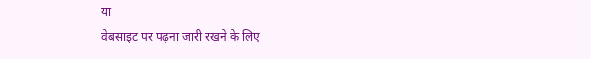या
वेबसाइट पर पढ़ना जारी रखने के लिए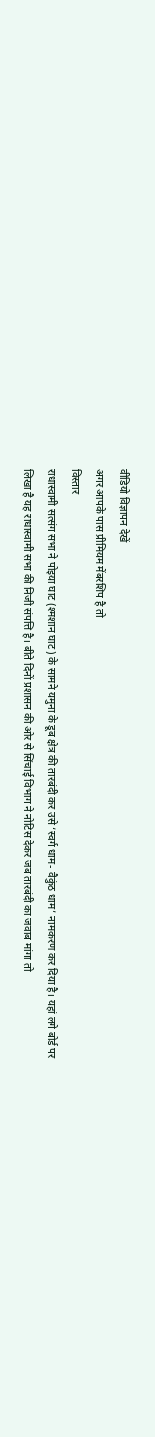वीडियो विज्ञापन देखें
अगर आपके पास प्रीमियम मेंबरशिप है तो
विस्तार
राधास्वामी सत्संग सभा ने पोइया घाट (श्मशान घाट) के सामने यमुना के डूब क्षेत्र की तारबंदी कर उसे ‘स्वर्ग धाम- वैकुंठ धाम’ नामकरण कर दिया है। यहां लगे बोर्ड पर लिखा है यह राधास्वामी सभा की निजी संपत्ति है। बीते दिनों प्रशासन की ओर से सिंचाई विभाग ने नोटिस देकर जब तारबंदी का जवाब मांगा तो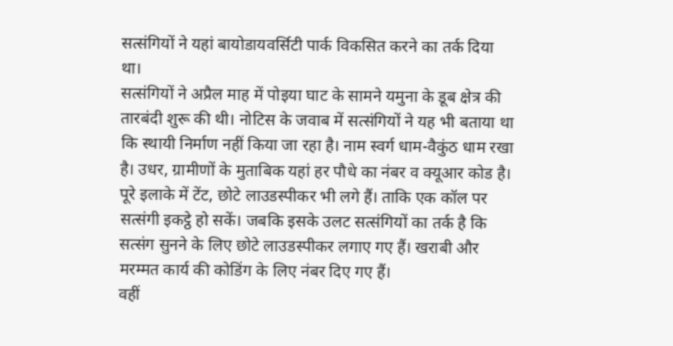सत्संगियों ने यहां बायोडायवर्सिटी पार्क विकसित करने का तर्क दिया था।
सत्संगियों ने अप्रैल माह में पोइया घाट के सामने यमुना के डूब क्षेत्र की तारबंदी शुरू की थी। नोटिस के जवाब में सत्संगियों ने यह भी बताया था कि स्थायी निर्माण नहीं किया जा रहा है। नाम स्वर्ग धाम-वैकुंठ धाम रखा है। उधर, ग्रामीणों के मुताबिक यहां हर पौधे का नंबर व क्यूआर कोड है। पूरे इलाके में टेंट, छोटे लाउडस्पीकर भी लगे हैं। ताकि एक कॉल पर सत्संगी इकट्ठे हो सकें। जबकि इसके उलट सत्संगियों का तर्क है कि सत्संग सुनने के लिए छोटे लाउडस्पीकर लगाए गए हैं। खराबी और मरम्मत कार्य की कोडिंग के लिए नंबर दिए गए हैं।
वहीं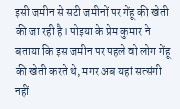इसी जमीन से सटी जमीनों पर गेंहू की खेती की जा रही है। पोइया के प्रेम कुमार ने बताया कि इस जमीन पर पहले वो लोग गेंहू की खेती करते थे, मगर अब यहां सत्संगी नहीं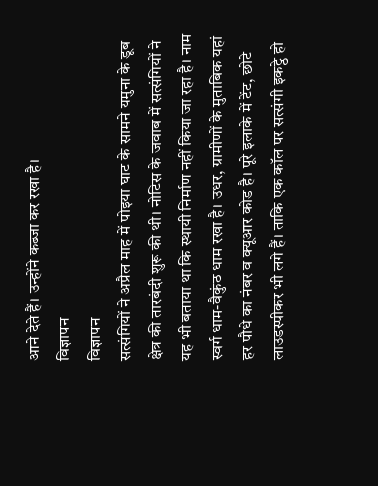आने देते हैं। उन्होंने कब्जा कर रखा है।
विज्ञापन
विज्ञापन
सत्संगियों ने अप्रैल माह में पोइया घाट के सामने यमुना के डूब क्षेत्र की तारबंदी शुरू की थी। नोटिस के जवाब में सत्संगियों ने यह भी बताया था कि स्थायी निर्माण नहीं किया जा रहा है। नाम स्वर्ग धाम-वैकुंठ धाम रखा है। उधर, ग्रामीणों के मुताबिक यहां हर पौधे का नंबर व क्यूआर कोड है। पूरे इलाके में टेंट, छोटे लाउडस्पीकर भी लगे हैं। ताकि एक कॉल पर सत्संगी इकट्ठे हो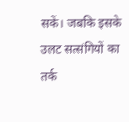सकें। जबकि इसके उलट सत्संगियों का तर्क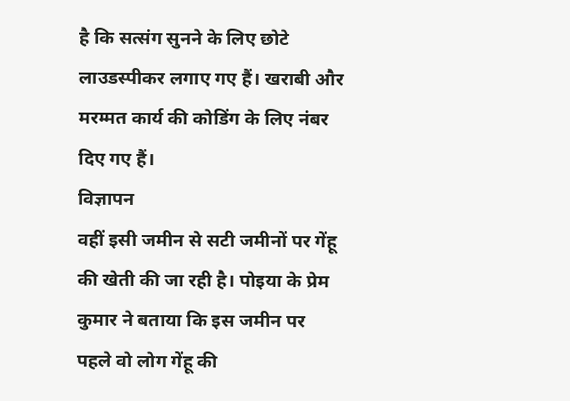है कि सत्संग सुनने के लिए छोटे लाउडस्पीकर लगाए गए हैं। खराबी और मरम्मत कार्य की कोडिंग के लिए नंबर दिए गए हैं।
विज्ञापन
वहीं इसी जमीन से सटी जमीनों पर गेंहू की खेती की जा रही है। पोइया के प्रेम कुमार ने बताया कि इस जमीन पर पहले वो लोग गेंहू की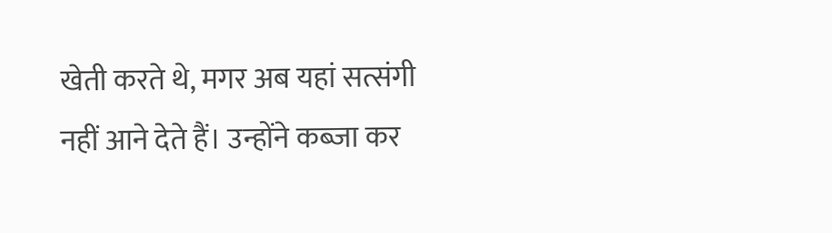खेती करते थे, मगर अब यहां सत्संगी नहीं आने देते हैं। उन्होंने कब्जा कर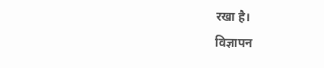रखा है।
विज्ञापन